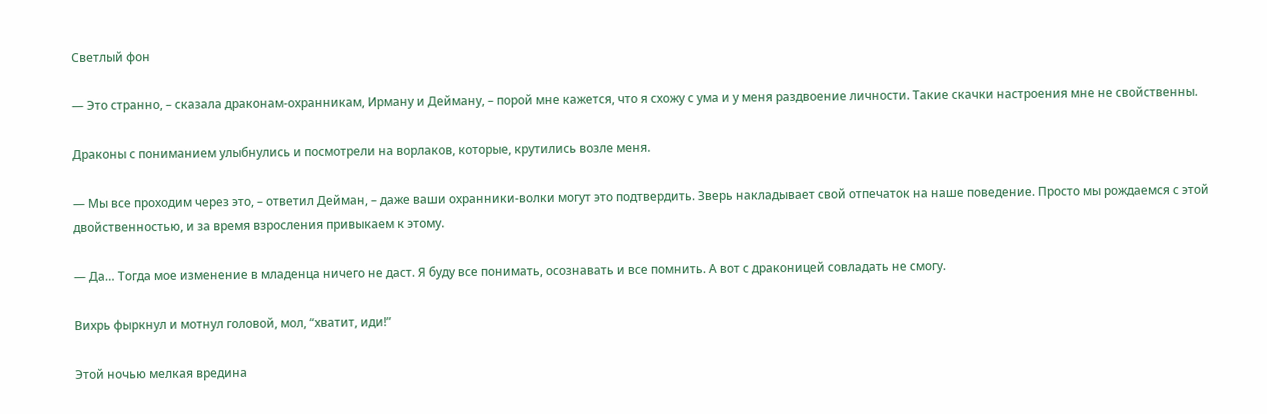Светлый фон

— Это странно, – сказала драконам-охранникам, Ирману и Дейману, – порой мне кажется, что я схожу с ума и у меня раздвоение личности. Такие скачки настроения мне не свойственны.

Драконы с пониманием улыбнулись и посмотрели на ворлаков, которые, крутились возле меня.

— Мы все проходим через это, – ответил Дейман, – даже ваши охранники-волки могут это подтвердить. Зверь накладывает свой отпечаток на наше поведение. Просто мы рождаемся с этой двойственностью, и за время взросления привыкаем к этому.

— Да… Тогда мое изменение в младенца ничего не даст. Я буду все понимать, осознавать и все помнить. А вот с драконицей совладать не смогу.

Вихрь фыркнул и мотнул головой, мол, “хватит, иди!”

Этой ночью мелкая вредина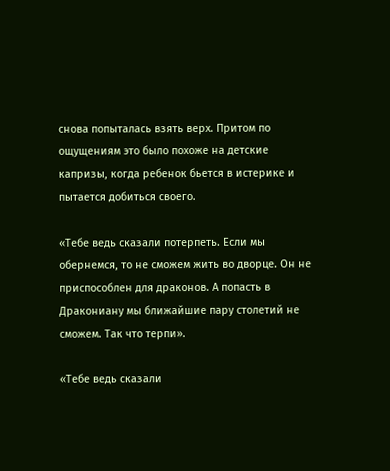снова попыталась взять верх. Притом по ощущениям это было похоже на детские капризы, когда ребенок бьется в истерике и пытается добиться своего.

«Тебе ведь сказали потерпеть. Если мы обернемся, то не сможем жить во дворце. Он не приспособлен для драконов. А попасть в Дракониану мы ближайшие пару столетий не сможем. Так что терпи».

«Тебе ведь сказали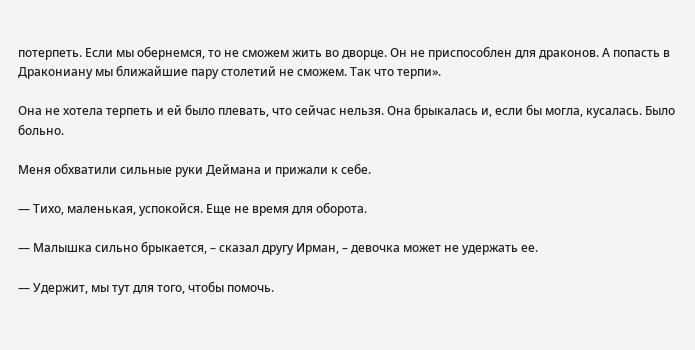потерпеть. Если мы обернемся, то не сможем жить во дворце. Он не приспособлен для драконов. А попасть в Дракониану мы ближайшие пару столетий не сможем. Так что терпи».

Она не хотела терпеть и ей было плевать, что сейчас нельзя. Она брыкалась и, если бы могла, кусалась. Было больно.

Меня обхватили сильные руки Деймана и прижали к себе.

— Тихо, маленькая, успокойся. Еще не время для оборота.

— Малышка сильно брыкается, – сказал другу Ирман, – девочка может не удержать ее.

— Удержит, мы тут для того, чтобы помочь.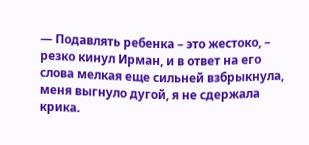— Подавлять ребенка – это жестоко, – резко кинул Ирман, и в ответ на его слова мелкая еще сильней взбрыкнула, меня выгнуло дугой, я не сдержала крика.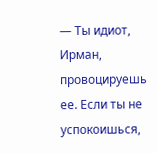— Ты идиот, Ирман, провоцируешь ее. Если ты не успокоишься,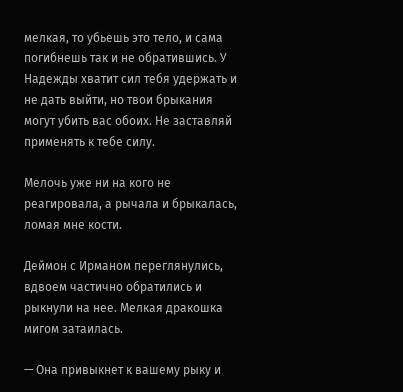мелкая, то убьешь это тело, и сама погибнешь так и не обратившись. У Надежды хватит сил тебя удержать и не дать выйти, но твои брыкания могут убить вас обоих. Не заставляй применять к тебе силу.

Мелочь уже ни на кого не реагировала, а рычала и брыкалась, ломая мне кости.

Деймон с Ирманом переглянулись, вдвоем частично обратились и рыкнули на нее. Мелкая дракошка мигом затаилась.

— Она привыкнет к вашему рыку и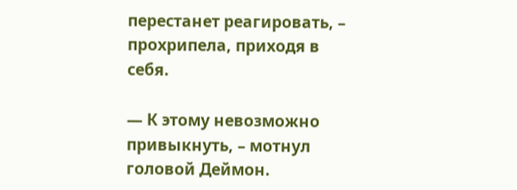перестанет реагировать, – прохрипела, приходя в себя.

— К этому невозможно привыкнуть, – мотнул головой Деймон.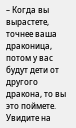– Когда вы вырастете, точнее ваша драконица, потом у вас будут дети от другого дракона, то вы это поймете. Увидите на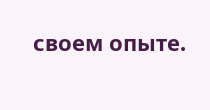своем опыте.